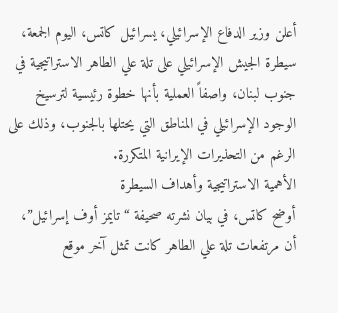أعلن وزير الدفاع الإسرائيلي، يسرائيل كاتس، اليوم الجمعة، سيطرة الجيش الإسرائيلي على تلة علي الطاهر الاستراتيجية في جنوب لبنان، واصفاً العملية بأنها خطوة رئيسية لترسيخ الوجود الإسرائيلي في المناطق التي يحتلها بالجنوب، وذلك على الرغم من التحذيرات الإيرانية المتكررة.
الأهمية الاستراتيجية وأهداف السيطرة
أوضح كاتس، في بيان نشرته صحيفة “تايمز أوف إسرائيل”، أن مرتفعات تلة علي الطاهر كانت تمثل آخر موقع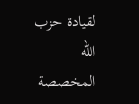لقيادة حزب الله المخصصة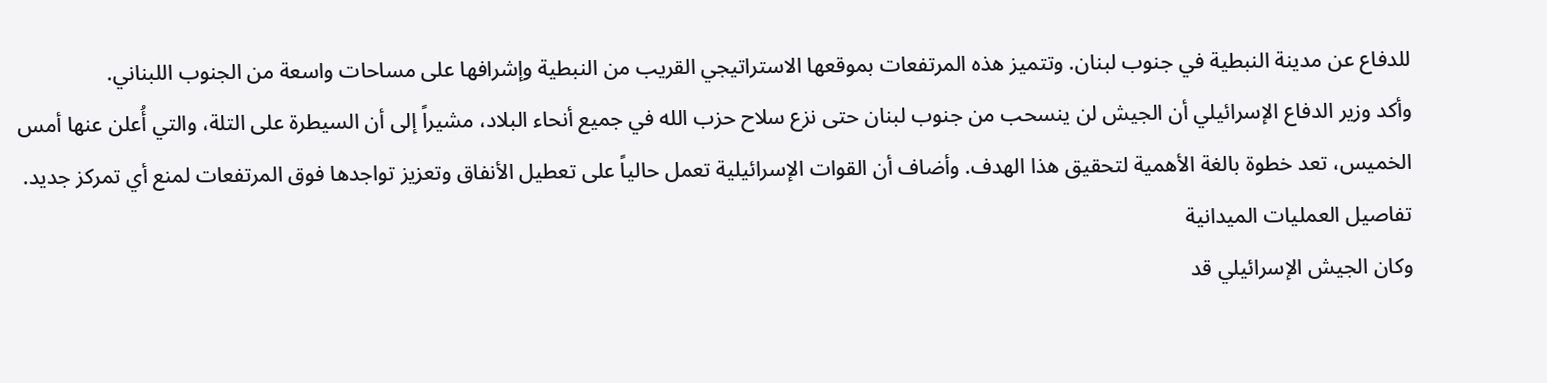للدفاع عن مدينة النبطية في جنوب لبنان. وتتميز هذه المرتفعات بموقعها الاستراتيجي القريب من النبطية وإشرافها على مساحات واسعة من الجنوب اللبناني.
وأكد وزير الدفاع الإسرائيلي أن الجيش لن ينسحب من جنوب لبنان حتى نزع سلاح حزب الله في جميع أنحاء البلاد، مشيراً إلى أن السيطرة على التلة، والتي أُعلن عنها أمس الخميس، تعد خطوة بالغة الأهمية لتحقيق هذا الهدف. وأضاف أن القوات الإسرائيلية تعمل حالياً على تعطيل الأنفاق وتعزيز تواجدها فوق المرتفعات لمنع أي تمركز جديد.
تفاصيل العمليات الميدانية
وكان الجيش الإسرائيلي قد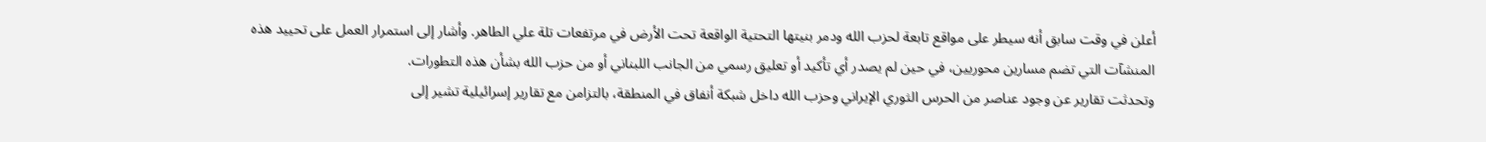أعلن في وقت سابق أنه سيطر على مواقع تابعة لحزب الله ودمر بنيتها التحتية الواقعة تحت الأرض في مرتفعات تلة علي الطاهر. وأشار إلى استمرار العمل على تحييد هذه المنشآت التي تضم مسارين محوريين، في حين لم يصدر أي تأكيد أو تعليق رسمي من الجانب اللبناني أو من حزب الله بشأن هذه التطورات.
وتحدثت تقارير عن وجود عناصر من الحرس الثوري الإيراني وحزب الله داخل شبكة أنفاق في المنطقة، بالتزامن مع تقارير إسرائيلية تشير إلى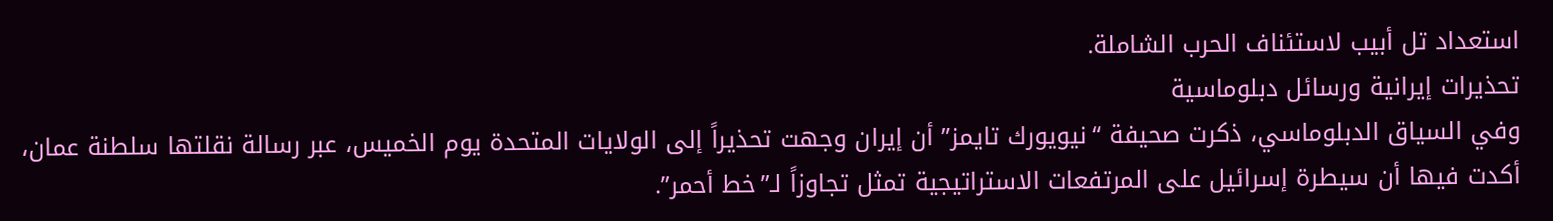استعداد تل أبيب لاستئناف الحرب الشاملة.
تحذيرات إيرانية ورسائل دبلوماسية
وفي السياق الدبلوماسي، ذكرت صحيفة “نيويورك تايمز” أن إيران وجهت تحذيراً إلى الولايات المتحدة يوم الخميس، عبر رسالة نقلتها سلطنة عمان، أكدت فيها أن سيطرة إسرائيل على المرتفعات الاستراتيجية تمثل تجاوزاً لـ”خط أحمر”.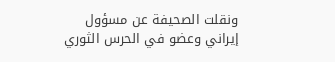ونقلت الصحيفة عن مسؤول إيراني وعضو في الحرس الثوري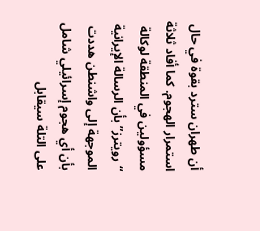أن طهران سترد بقوة في حال استمرار الهجوم. كما أفاد ثلاثة مسؤولين في المنطقة لوكالة “رويترز” بأن الرسالة الإيرانية الموجهة إلى واشنطن هددت بأن أي هجوم إسرائيلي شامل على التلة سيقابل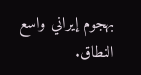بهجوم إيراني واسع النطاق.